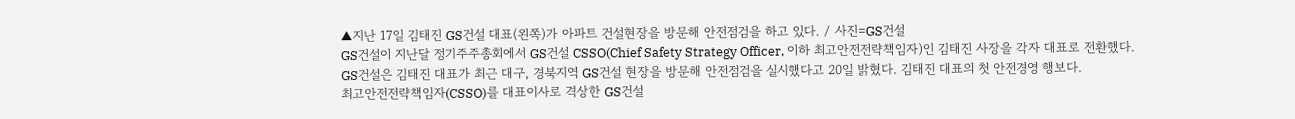▲지난 17일 김태진 GS건설 대표(왼쪽)가 아파트 건설현장을 방문해 안전점검을 하고 있다. / 사진=GS건설
GS건설이 지난달 정기주주총회에서 GS건설 CSSO(Chief Safety Strategy Officer, 이하 최고안전전략책임자)인 김태진 사장을 각자 대표로 전환했다.
GS건설은 김태진 대표가 최근 대구, 경북지역 GS건설 현장을 방문해 안전점검을 실시했다고 20일 밝혔다. 김태진 대표의 첫 안전경영 행보다.
최고안전전략책임자(CSSO)를 대표이사로 격상한 GS건설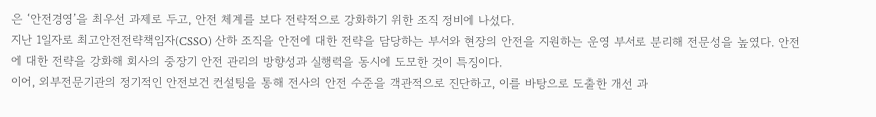은 ‘안전경영’을 최우선 과제로 두고, 안전 체계를 보다 전략적으로 강화하기 위한 조직 정비에 나섰다.
지난 1일자로 최고안전전략책임자(CSSO) 산하 조직을 안전에 대한 전략을 담당하는 부서와 현장의 안전을 지원하는 운영 부서로 분리해 전문성을 높였다. 안전에 대한 전략을 강화해 회사의 중장기 안전 관리의 방향성과 실행력을 동시에 도모한 것이 특징이다.
이어, 외부전문기관의 정기적인 안전보건 컨설팅을 통해 전사의 안전 수준을 객관적으로 진단하고, 이를 바탕으로 도출한 개선 과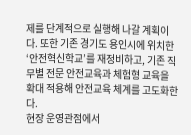제를 단계적으로 실행해 나갈 계획이다. 또한 기존 경기도 용인시에 위치한 ‘안전혁신학교’를 재정비하고, 기존 직무별 전문 안전교육과 체험형 교육을 확대 적용해 안전교육 체계를 고도화한다.
현장 운영관점에서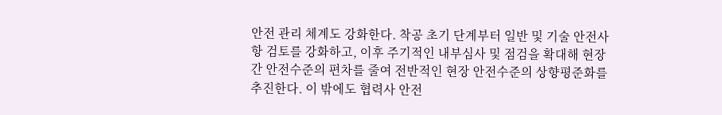안전 관리 체계도 강화한다. 착공 초기 단계부터 일반 및 기술 안전사항 검토를 강화하고, 이후 주기적인 내부심사 및 점검을 확대해 현장 간 안전수준의 편차를 줄여 전반적인 현장 안전수준의 상향평준화를 추진한다. 이 밖에도 협력사 안전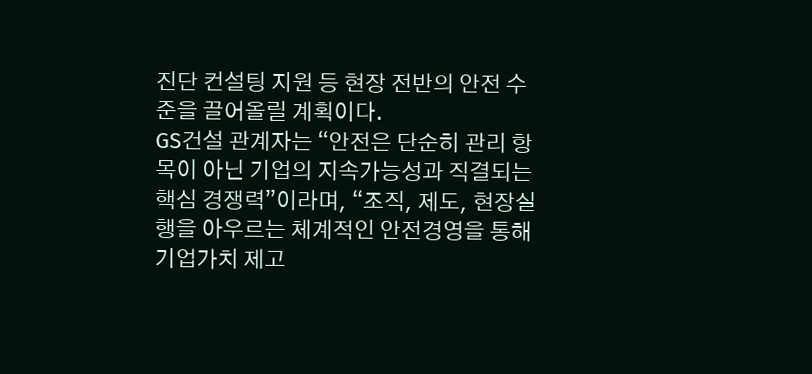진단 컨설팅 지원 등 현장 전반의 안전 수준을 끌어올릴 계획이다.
GS건설 관계자는 “안전은 단순히 관리 항목이 아닌 기업의 지속가능성과 직결되는 핵심 경쟁력”이라며, “조직, 제도, 현장실행을 아우르는 체계적인 안전경영을 통해 기업가치 제고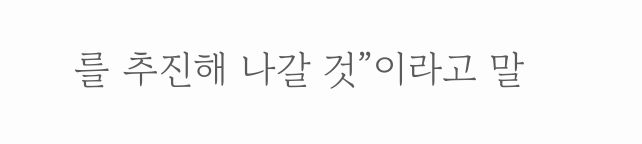를 추진해 나갈 것”이라고 말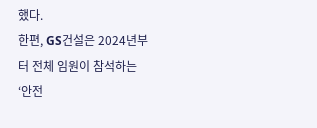했다.
한편, GS건설은 2024년부터 전체 임원이 참석하는 ‘안전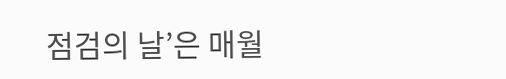점검의 날’은 매월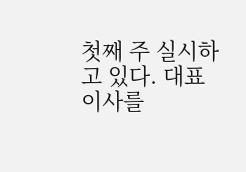첫째 주 실시하고 있다. 대표이사를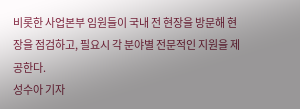비롯한 사업본부 임원들이 국내 전 현장을 방문해 현장을 점검하고, 필요시 각 분야별 전문적인 지원을 제공한다.
성수아 기자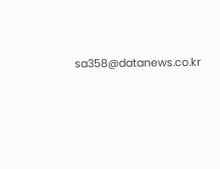sa358@datanews.co.kr